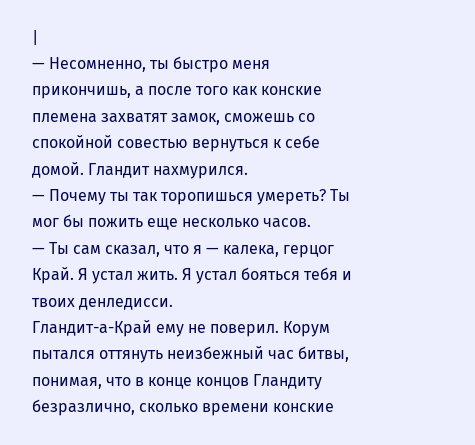|
— Несомненно, ты быстро меня прикончишь, а после того как конские племена захватят замок, сможешь со спокойной совестью вернуться к себе домой. Гландит нахмурился.
— Почему ты так торопишься умереть? Ты мог бы пожить еще несколько часов.
— Ты сам сказал, что я — калека, герцог Край. Я устал жить. Я устал бояться тебя и твоих денледисси.
Гландит-а-Край ему не поверил. Корум пытался оттянуть неизбежный час битвы, понимая, что в конце концов Гландиту безразлично, сколько времени конские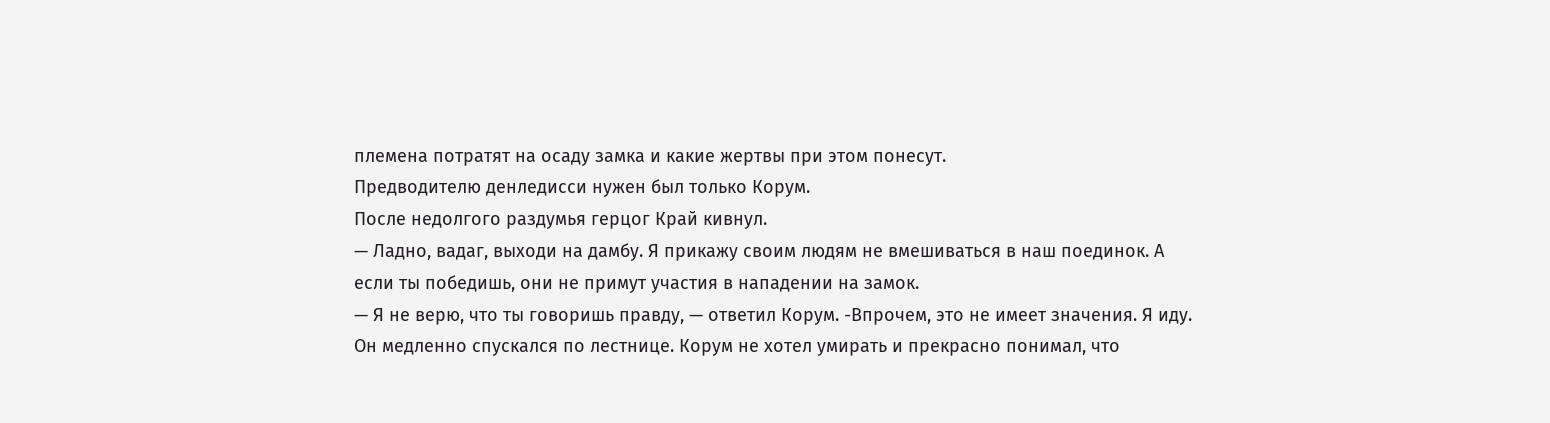племена потратят на осаду замка и какие жертвы при этом понесут.
Предводителю денледисси нужен был только Корум.
После недолгого раздумья герцог Край кивнул.
— Ладно, вадаг, выходи на дамбу. Я прикажу своим людям не вмешиваться в наш поединок. А если ты победишь, они не примут участия в нападении на замок.
— Я не верю, что ты говоришь правду, — ответил Корум. -Впрочем, это не имеет значения. Я иду.
Он медленно спускался по лестнице. Корум не хотел умирать и прекрасно понимал, что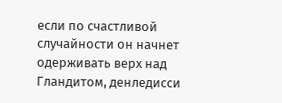если по счастливой случайности он начнет одерживать верх над Гландитом, денледисси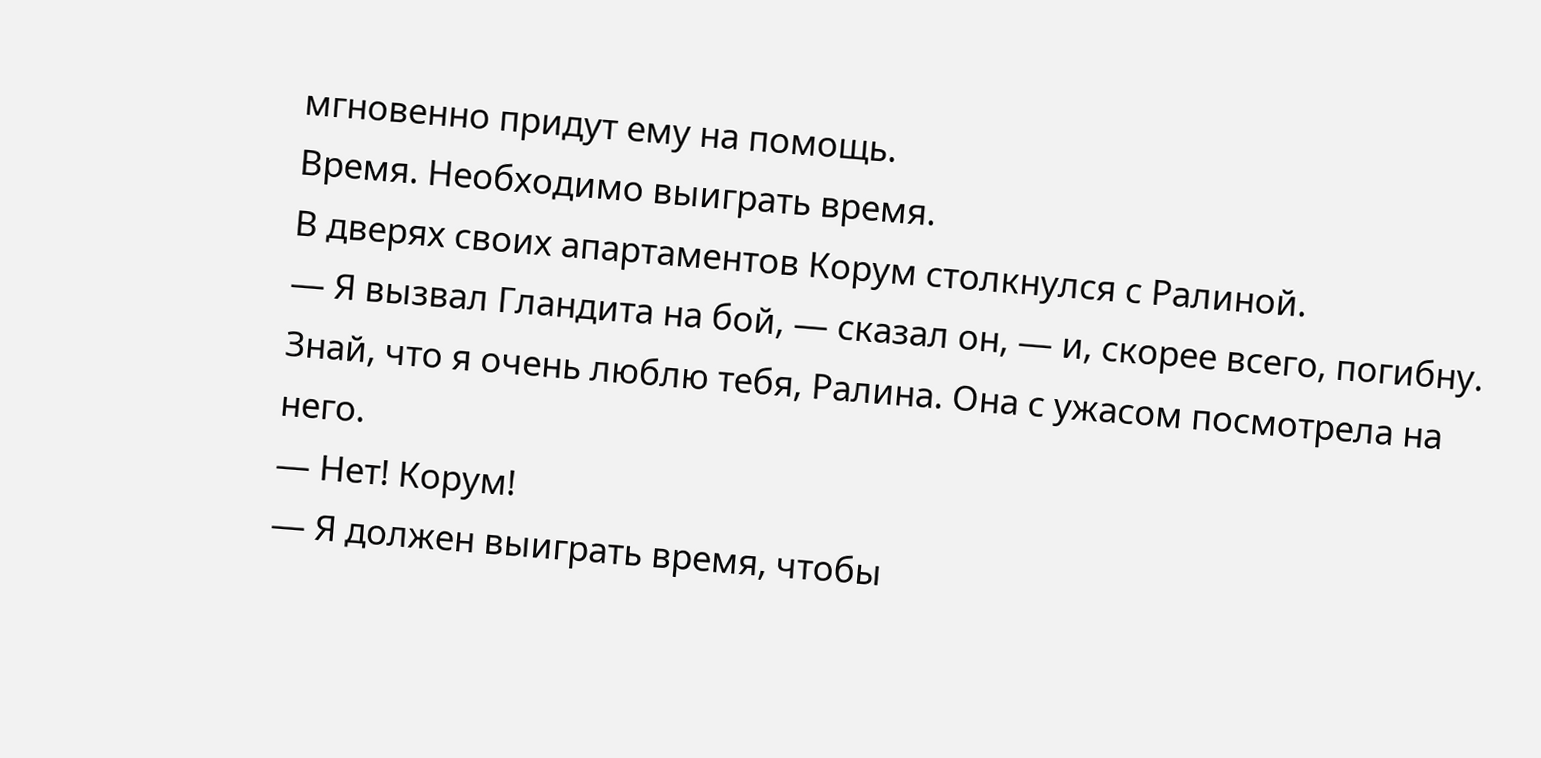мгновенно придут ему на помощь.
Время. Необходимо выиграть время.
В дверях своих апартаментов Корум столкнулся с Ралиной.
— Я вызвал Гландита на бой, — сказал он, — и, скорее всего, погибну. Знай, что я очень люблю тебя, Ралина. Она с ужасом посмотрела на него.
— Нет! Корум!
— Я должен выиграть время, чтобы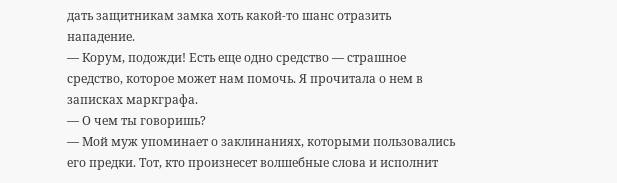дать защитникам замка хоть какой-то шанс отразить нападение.
— Корум, подожди! Есть еще одно средство — страшное средство, которое может нам помочь. Я прочитала о нем в записках маркграфа.
— О чем ты говоришь?
— Мой муж упоминает о заклинаниях, которыми пользовались его предки. Тот, кто произнесет волшебные слова и исполнит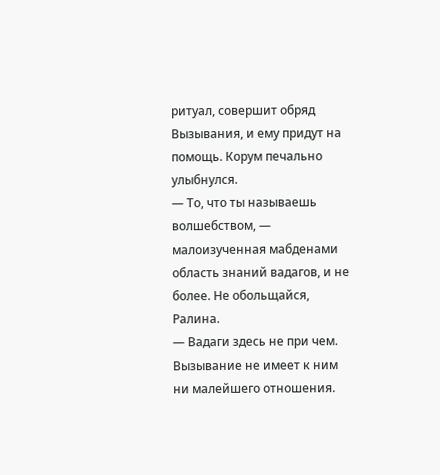ритуал, совершит обряд Вызывания, и ему придут на помощь. Корум печально улыбнулся.
— То, что ты называешь волшебством, — малоизученная мабденами область знаний вадагов, и не более. Не обольщайся, Ралина.
— Вадаги здесь не при чем. Вызывание не имеет к ним ни малейшего отношения.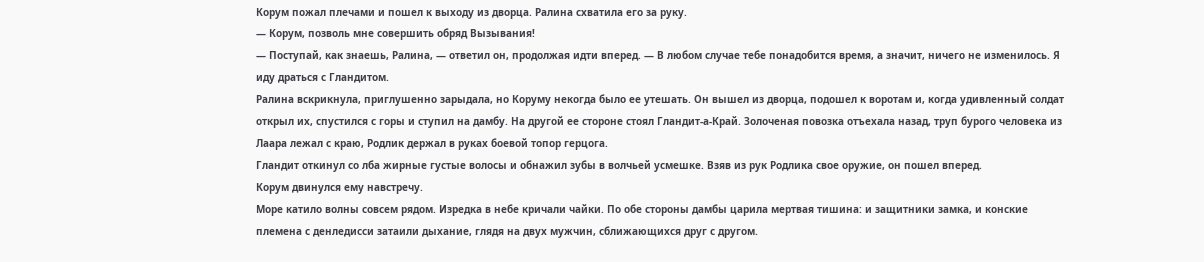Корум пожал плечами и пошел к выходу из дворца. Ралина схватила его за руку.
— Корум, позволь мне совершить обряд Вызывания!
— Поступай, как знаешь, Ралина, — ответил он, продолжая идти вперед. — В любом случае тебе понадобится время, а значит, ничего не изменилось. Я иду драться с Гландитом.
Ралина вскрикнула, приглушенно зарыдала, но Коруму некогда было ее утешать. Он вышел из дворца, подошел к воротам и, когда удивленный солдат открыл их, спустился с горы и ступил на дамбу. На другой ее стороне стоял Гландит-а-Край. Золоченая повозка отъехала назад, труп бурого человека из Лаара лежал с краю, Родлик держал в руках боевой топор герцога.
Гландит откинул со лба жирные густые волосы и обнажил зубы в волчьей усмешке. Взяв из рук Родлика свое оружие, он пошел вперед.
Корум двинулся ему навстречу.
Море катило волны совсем рядом. Изредка в небе кричали чайки. По обе стороны дамбы царила мертвая тишина: и защитники замка, и конские племена с денледисси затаили дыхание, глядя на двух мужчин, сближающихся друг с другом.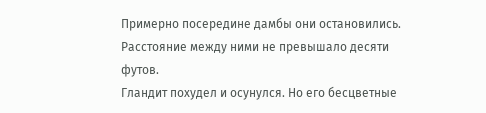Примерно посередине дамбы они остановились. Расстояние между ними не превышало десяти футов.
Гландит похудел и осунулся. Но его бесцветные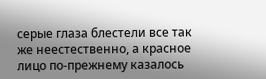серые глаза блестели все так же неестественно, а красное лицо по-прежнему казалось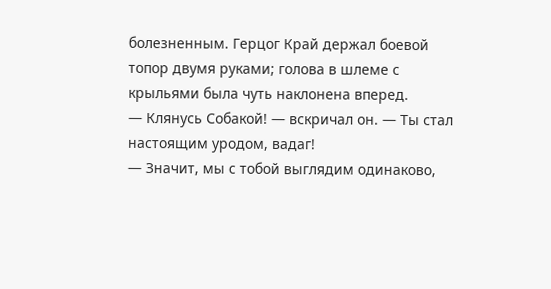болезненным. Герцог Край держал боевой топор двумя руками; голова в шлеме с крыльями была чуть наклонена вперед.
— Клянусь Собакой! — вскричал он. — Ты стал настоящим уродом, вадаг!
— Значит, мы с тобой выглядим одинаково,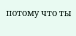потому что ты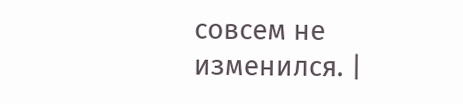совсем не изменился. |